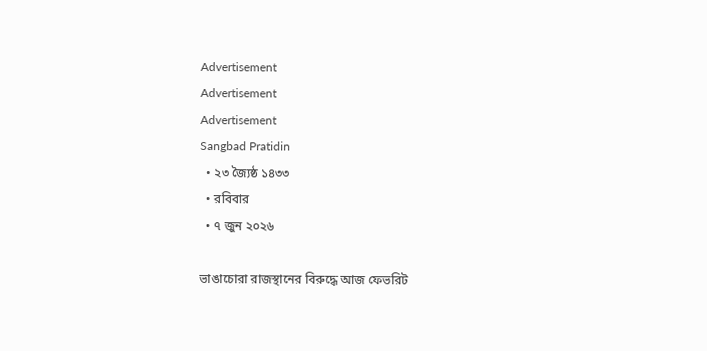Advertisement
Advertisement
Advertisement
Sangbad Pratidin
  • ২৩ জ্যৈষ্ঠ ১৪৩৩
  • রবিবার
  • ৭ জুন ২০২৬

ভাঙাচোরা রাজস্থানের বিরুদ্ধে আজ ফেভরিট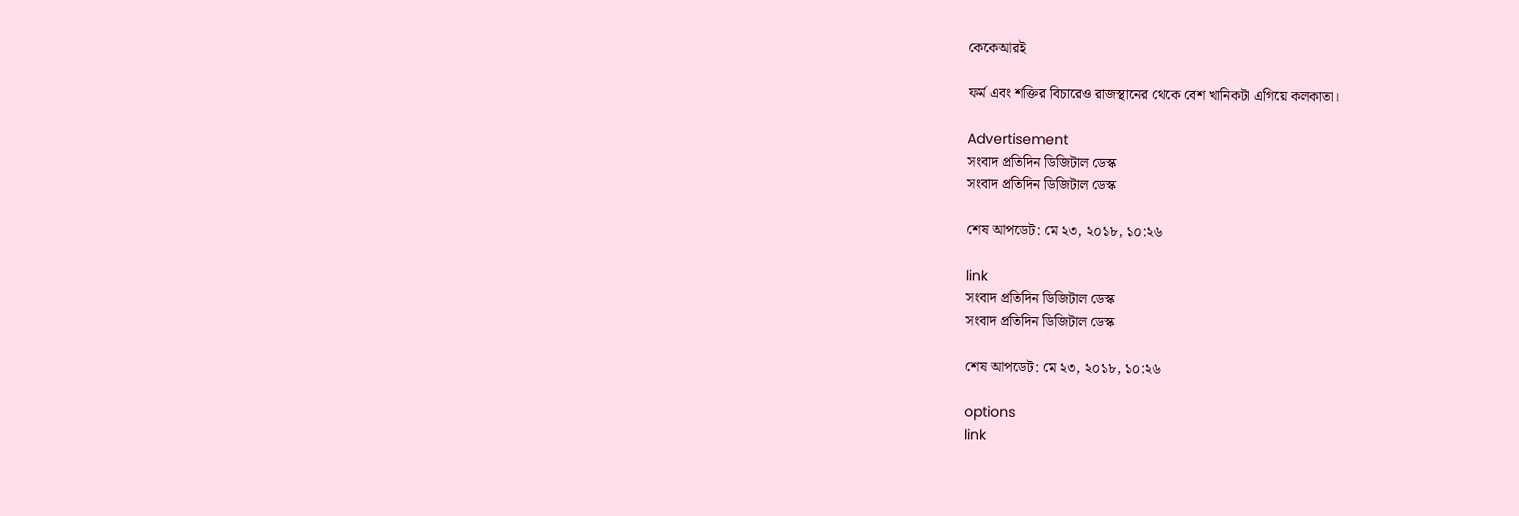কেকেআরই

ফর্ম এবং শক্তির বিচারেও রাজস্থানের থেকে বেশ খানিকটা এগিয়ে কলকাতা।

Advertisement
সংবাদ প্রতিদিন ডিজিটাল ডেস্ক
সংবাদ প্রতিদিন ডিজিটাল ডেস্ক

শেষ আপডেট: মে ২৩, ২০১৮, ১০:২৬

link
সংবাদ প্রতিদিন ডিজিটাল ডেস্ক
সংবাদ প্রতিদিন ডিজিটাল ডেস্ক

শেষ আপডেট: মে ২৩, ২০১৮, ১০:২৬

options
link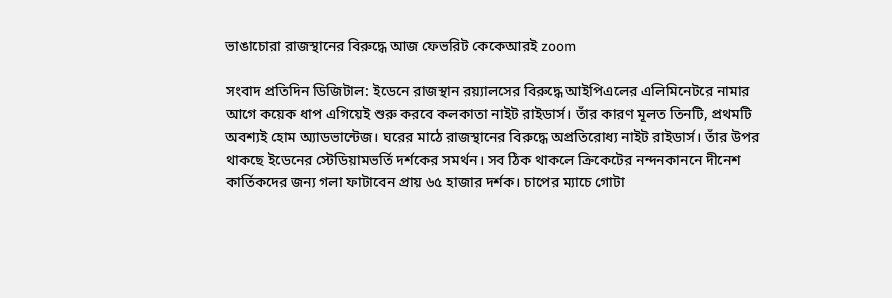ভাঙাচোরা রাজস্থানের বিরুদ্ধে আজ ফেভরিট কেকেআরই zoom

সংবাদ প্রতিদিন ডিজিটাল: ইডেনে রাজস্থান রয়্যালসের বিরুদ্ধে আইপিএলের এলিমিনেটরে নামার আগে কয়েক ধাপ এগিয়েই শুরু করবে কলকাতা নাইট রাইডার্স। তাঁর কারণ মূলত তিনটি, প্রথমটি অবশ্যই হোম অ্যাডভান্টেজ। ঘরের মাঠে রাজস্থানের বিরুদ্ধে অপ্রতিরোধ্য নাইট রাইডার্স। তাঁর উপর থাকছে ইডেনের স্টেডিয়ামভর্তি দর্শকের সমর্থন। সব ঠিক থাকলে ক্রিকেটের নন্দনকাননে দীনেশ কার্তিকদের জন্য গলা ফাটাবেন প্রায় ৬৫ হাজার দর্শক। চাপের ম্যাচে গোটা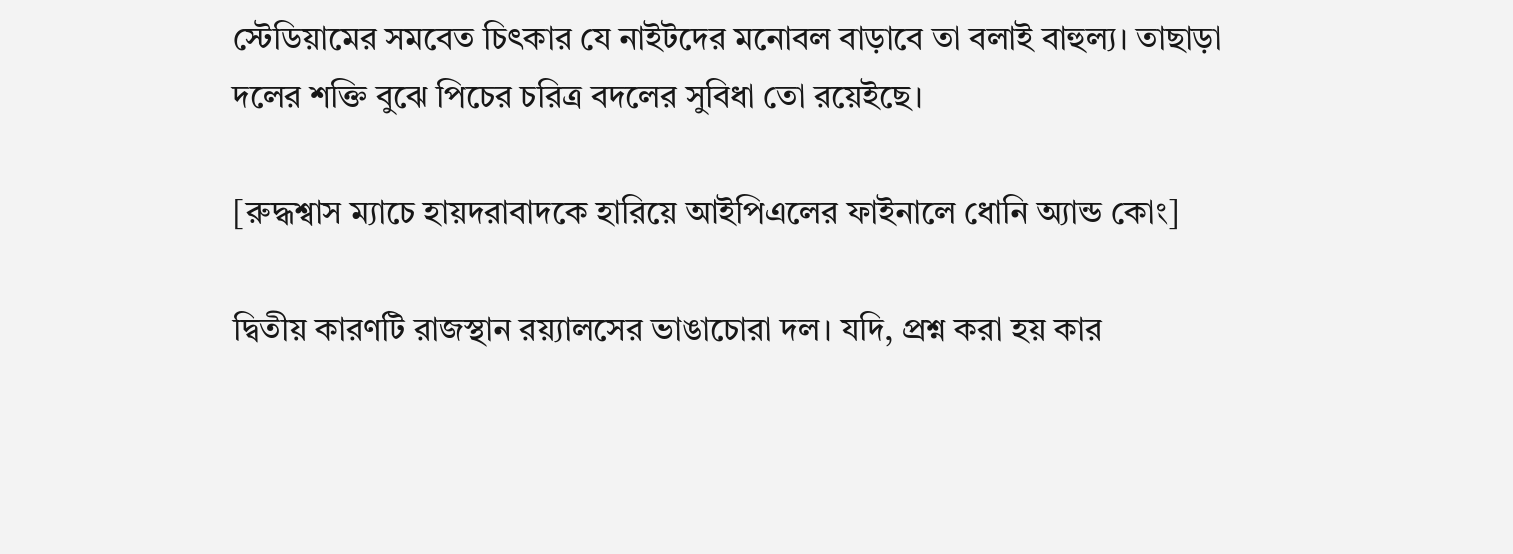স্টেডিয়ামের সমবেত চিৎকার যে নাইটদের মনোবল বাড়াবে তা বলাই বাহুল্য। তাছাড়া দলের শক্তি বুঝে পিচের চরিত্র বদলের সুবিধা তো রয়েইছে।

[রুদ্ধশ্বাস ম্যাচে হায়দরাবাদকে হারিয়ে আইপিএলের ফাইনালে ধোনি অ্যান্ড কোং]

দ্বিতীয় কারণটি রাজস্থান রয়্যালসের ভাঙাচোরা দল। যদি, প্রশ্ন করা হয় কার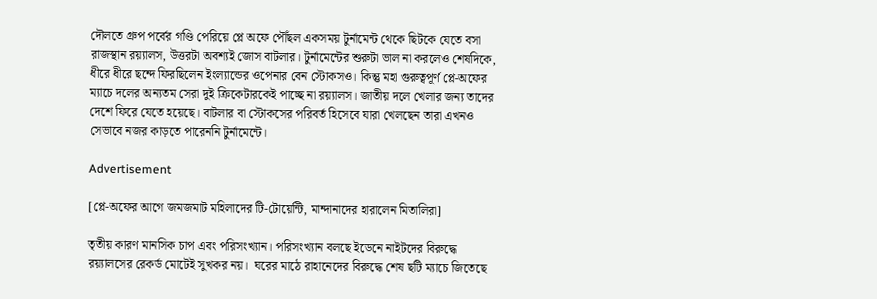দৌলতে গ্রুপ পর্বের গণ্ডি পেরিয়ে প্লে অফে পৌঁছল একসময় টুর্নামেন্ট থেকে ছিটকে যেতে বসা রাজস্থান রয়্যালস, উত্তরটা অবশ্যই জোস বাটলার। টুর্নামেন্টের শুরুটা ভাল না করলেও শেষদিকে, ধীরে ধীরে ছন্দে ফিরছিলেন ইংল্যান্ডের ওপেনার বেন স্টোকসও। কিন্তু মহা গুরুত্বপূর্ণ প্লে-অফের ম্যাচে দলের অন্যতম সেরা দুই ক্রিকেটারকেই পাচ্ছে না রয়্যালস। জাতীয় দলে খেলার জন্য তাদের দেশে ফিরে যেতে হয়েছে। বাটলার বা স্টোকসের পরিবর্ত হিসেবে যারা খেলছেন তারা এখনও সেভাবে নজর কাড়তে পারেননি টুর্নামেন্টে।

Advertisement

[প্লে-অফের আগে জমজমাট মহিলাদের টি-টোয়েন্টি, মান্দানাদের হারালেন মিতালিরা]

তৃতীয় কারণ মানসিক চাপ এবং পরিসংখ্যান। পরিসংখ্যান বলছে ইডেনে নাইটদের বিরুদ্ধে রয়্যালসের রেকর্ড মোটেই সুখকর নয়।  ঘরের মাঠে রাহানেদের বিরুদ্ধে শেষ ছটি ম্যাচে জিতেছে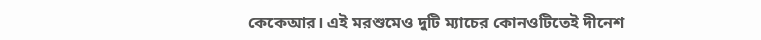কেকেআর। এই মরশুমেও দুটি ম্যাচের কোনওটিতেই দীনেশ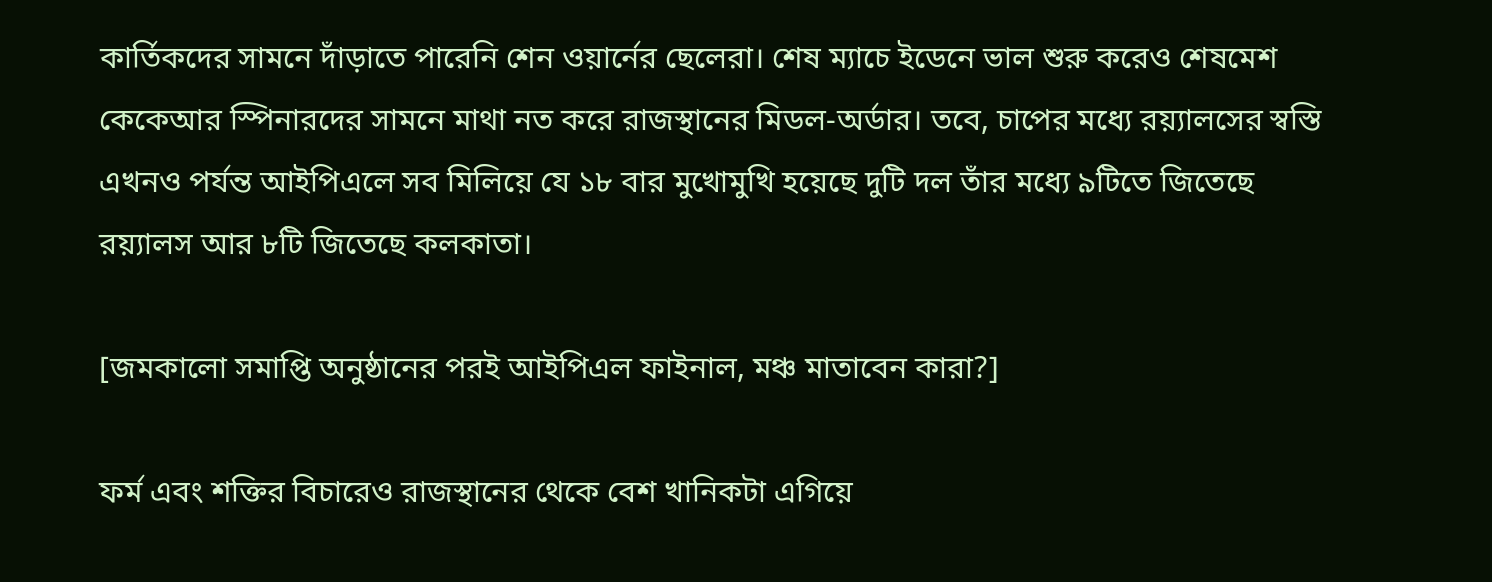কার্তিকদের সামনে দাঁড়াতে পারেনি শেন ওয়ার্নের ছেলেরা। শেষ ম্যাচে ইডেনে ভাল শুরু করেও শেষমেশ কেকেআর স্পিনারদের সামনে মাথা নত করে রাজস্থানের মিডল-অর্ডার। তবে, চাপের মধ্যে রয়্যালসের স্বস্তি এখনও পর্যন্ত আইপিএলে সব মিলিয়ে যে ১৮ বার মুখোমুখি হয়েছে দুটি দল তাঁর মধ্যে ৯টিতে জিতেছে রয়্যালস আর ৮টি জিতেছে কলকাতা।

[জমকালো সমাপ্তি অনুষ্ঠানের পরই আইপিএল ফাইনাল, মঞ্চ মাতাবেন কারা?]

ফর্ম এবং শক্তির বিচারেও রাজস্থানের থেকে বেশ খানিকটা এগিয়ে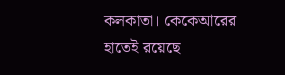কলকাতা। কেকেআরের হাতেই রয়েছে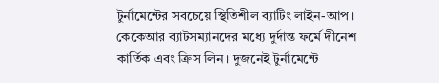টুর্নামেন্টের সবচেয়ে স্থিতিশীল ব্যাটিং লাইন-আপ। কেকেআর ব্যাটসম্যানদের মধ্যে দুর্দান্ত ফর্মে দীনেশ কার্তিক এবং ক্রিস লিন। দুজনেই টুর্নামেন্টে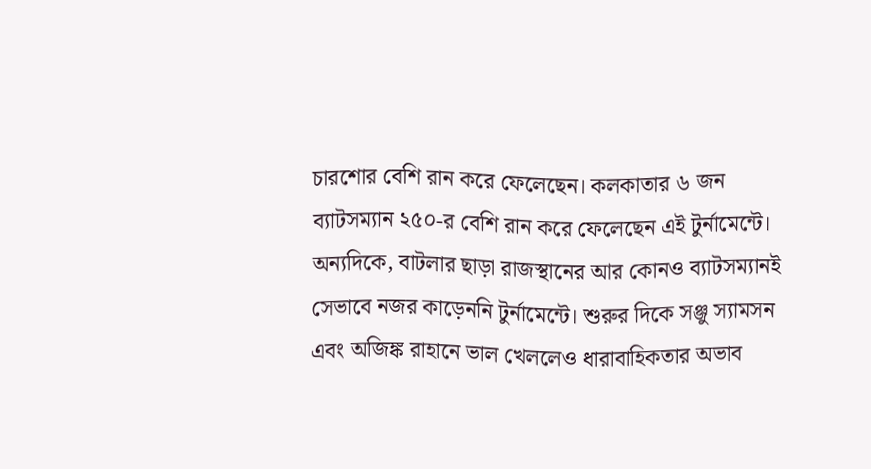চারশোর বেশি রান করে ফেলেছেন। কলকাতার ৬ জন ব্যাটসম্যান ২৫০-র বেশি রান করে ফেলেছেন এই টুর্নামেন্টে। অন্যদিকে, বাটলার ছাড়া রাজস্থানের আর কোনও ব্যাটসম্যানই সেভাবে নজর কাড়েননি টুর্নামেন্টে। শুরুর দিকে সঞ্জু স্যামসন এবং অজিঙ্ক রাহানে ভাল খেললেও ধারাবাহিকতার অভাব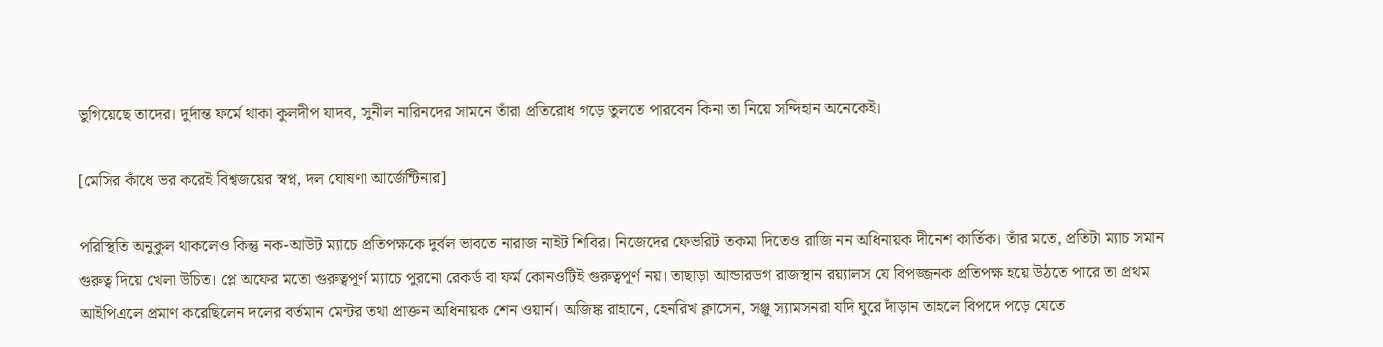ভুগিয়েছে তাদের। দুর্দান্ত ফর্মে থাকা কুলদীপ যাদব, সুনীল নারিনদের সামনে তাঁরা প্রতিরোধ গড়ে তুলতে পারবেন কিনা তা নিয়ে সন্দিহান অনেকেই।

[মেসির কাঁধে ভর করেই বিশ্বজয়ের স্বপ্ন, দল ঘোষণা আর্জেন্টিনার]

পরিস্থিতি অনুকুল থাকলেও কিন্তু নক-আউট ম্যাচে প্রতিপক্ষকে দুর্বল ভাবতে নারাজ নাইট শিবির। নিজেদের ফেভরিট তকমা দিতেও রাজি নন অধিনায়ক দীনেশ কার্তিক। তাঁর মতে, প্রতিটা ম্যাচ সমান গুরুত্ব দিয়ে খেলা উচিত। প্লে অফের মতো গুরুত্বপূর্ণ ম্যাচে পুরনো রেকর্ড বা ফর্ম কোনওটিই গুরুত্বপূর্ণ নয়। তাছাড়া আন্ডারডগ রাজস্থান রয়্যালস যে বিপজ্জনক প্রতিপক্ষ হয়ে উঠতে পারে তা প্রথম আইপিএলে প্রমাণ করেছিলেন দলের বর্তমান মেন্টর তথা প্রাক্তন অধিনায়ক শেন ওয়ার্ন। অজিঙ্ক রাহানে, হেনরিখ ক্লাসেন, সঞ্জু স্যামসনরা যদি ঘুরে দাঁড়ান তাহলে বিপদে পড়ে যেতে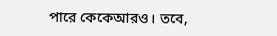পারে কেকেআরও। তবে,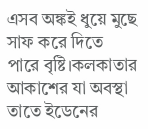এসব অঙ্কই ধুয়ে মুছে সাফ করে দিতে পারে বৃষ্টি।কলকাতার আকাশের যা অবস্থা তাতে ইডেনের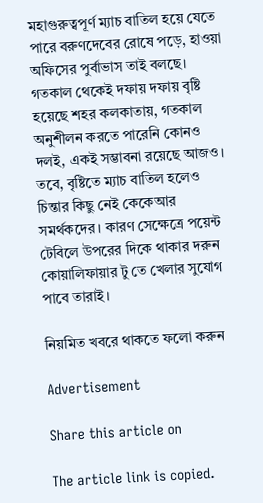মহাগুরুত্বপূর্ণ ম্যাচ বাতিল হয়ে যেতে পারে বরুণদেবের রোষে পড়ে, হাওয়া অফিসের পুর্বাভাস তাই বলছে। গতকাল থেকেই দফায় দফায় বৃষ্টি হয়েছে শহর কলকাতায়, গতকাল অনুশীলন করতে পারেনি কোনও দলই, একই সম্ভাবনা রয়েছে আজও। তবে, বৃষ্টিতে ম্যাচ বাতিল হলেও চিন্তার কিছু নেই কেকেআর সমর্থকদের। কারণ সেক্ষেত্রে পয়েন্ট টেবিলে উপরের দিকে থাকার দরুন কোয়ালিফায়ার টু তে খেলার সুযোগ পাবে তারাই।

নিয়মিত খবরে থাকতে ফলো করুন

Advertisement

Share this article on

The article link is copied.